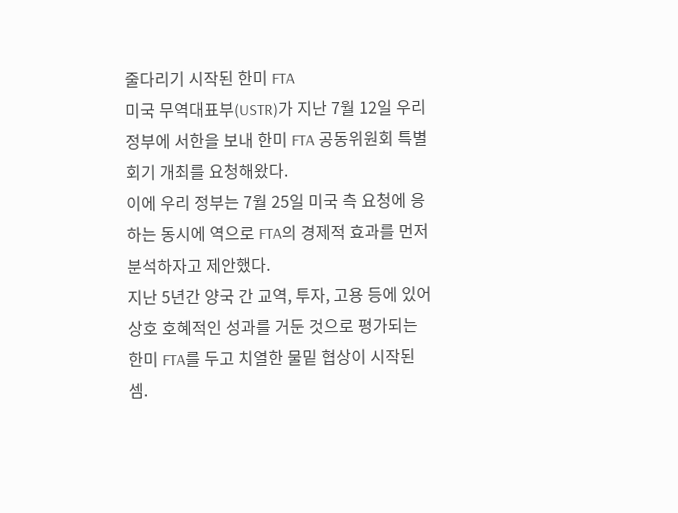줄다리기 시작된 한미 FTA
미국 무역대표부(USTR)가 지난 7월 12일 우리 정부에 서한을 보내 한미 FTA 공동위원회 특별회기 개최를 요청해왔다.
이에 우리 정부는 7월 25일 미국 측 요청에 응하는 동시에 역으로 FTA의 경제적 효과를 먼저 분석하자고 제안했다.
지난 5년간 양국 간 교역, 투자, 고용 등에 있어 상호 호혜적인 성과를 거둔 것으로 평가되는 한미 FTA를 두고 치열한 물밑 협상이 시작된 셈.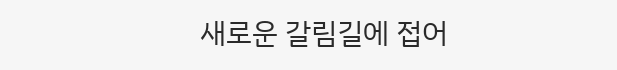새로운 갈림길에 접어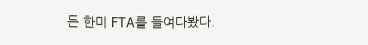든 한미 FTA를 들여다봤다.